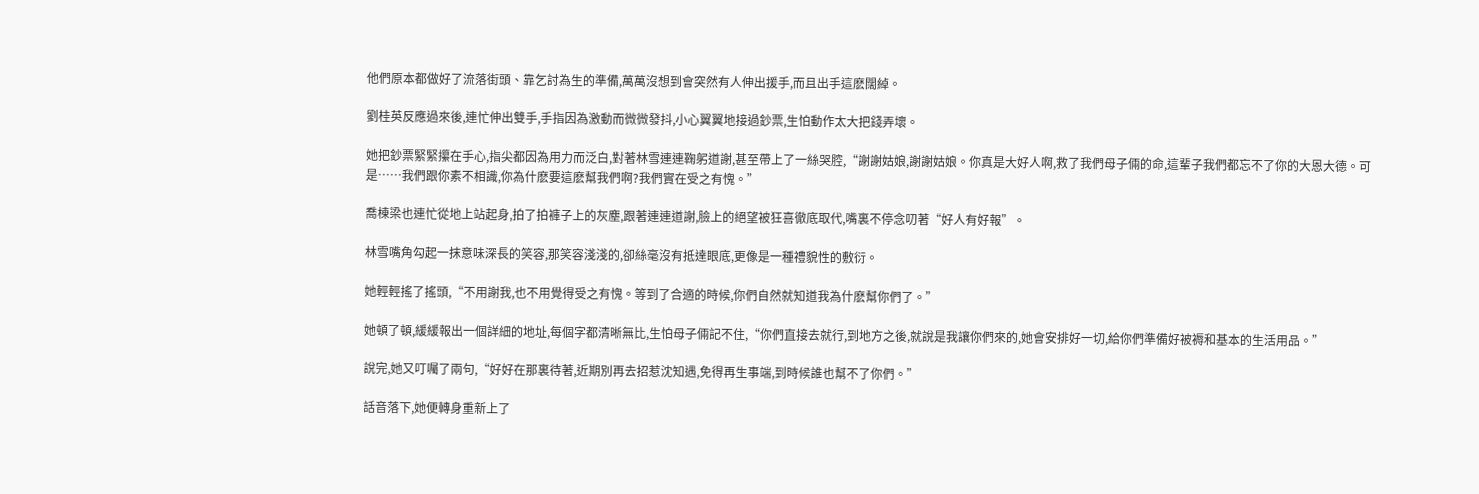他們原本都做好了流落街頭、靠乞討為生的準備,萬萬沒想到會突然有人伸出援手,而且出手這麽闊綽。

劉桂英反應過來後,連忙伸出雙手,手指因為激動而微微發抖,小心翼翼地接過鈔票,生怕動作太大把錢弄壞。

她把鈔票緊緊攥在手心,指尖都因為用力而泛白,對著林雪連連鞠躬道謝,甚至帶上了一絲哭腔,“謝謝姑娘,謝謝姑娘。你真是大好人啊,救了我們母子倆的命,這輩子我們都忘不了你的大恩大德。可是……我們跟你素不相識,你為什麽要這麽幫我們啊?我們實在受之有愧。”

喬棟梁也連忙從地上站起身,拍了拍褲子上的灰塵,跟著連連道謝,臉上的絕望被狂喜徹底取代,嘴裏不停念叨著“好人有好報”。

林雪嘴角勾起一抹意味深長的笑容,那笑容淺淺的,卻絲毫沒有抵達眼底,更像是一種禮貌性的敷衍。

她輕輕搖了搖頭,“不用謝我,也不用覺得受之有愧。等到了合適的時候,你們自然就知道我為什麽幫你們了。”

她頓了頓,緩緩報出一個詳細的地址,每個字都清晰無比,生怕母子倆記不住,“你們直接去就行,到地方之後,就說是我讓你們來的,她會安排好一切,給你們準備好被褥和基本的生活用品。”

說完,她又叮囑了兩句,“好好在那裏待著,近期別再去招惹沈知遇,免得再生事端,到時候誰也幫不了你們。”

話音落下,她便轉身重新上了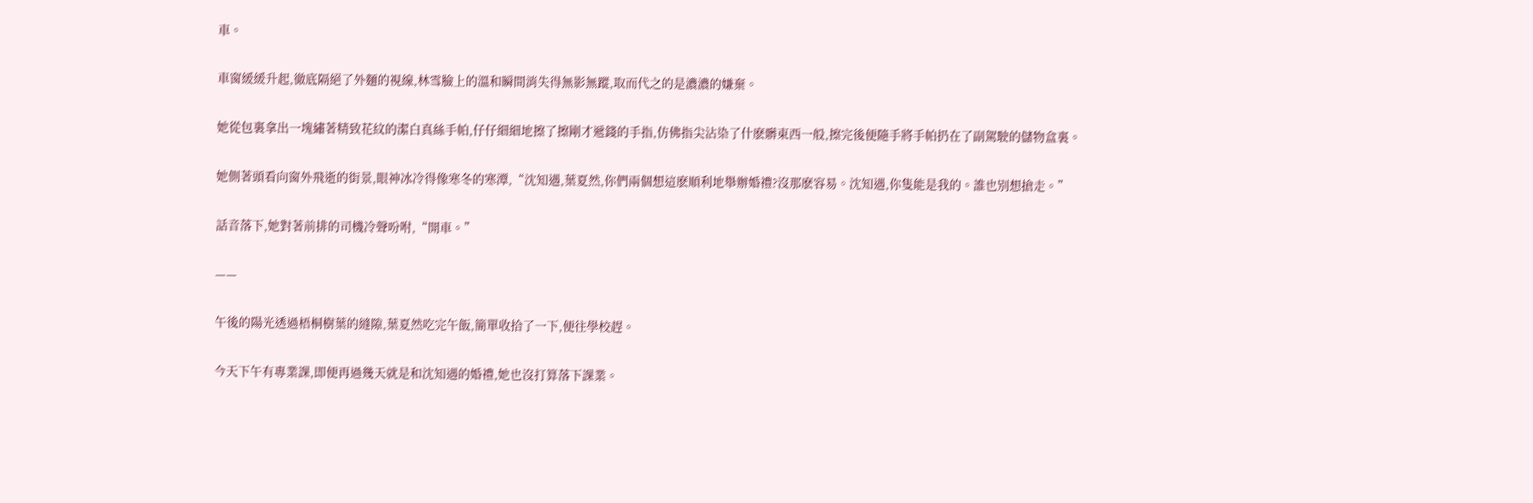車。

車窗緩緩升起,徹底隔絕了外麵的視線,林雪臉上的溫和瞬間消失得無影無蹤,取而代之的是濃濃的嫌棄。

她從包裏拿出一塊繡著精致花紋的潔白真絲手帕,仔仔細細地擦了擦剛才遞錢的手指,仿佛指尖沾染了什麽髒東西一般,擦完後便隨手將手帕扔在了副駕駛的儲物盒裏。

她側著頭看向窗外飛逝的街景,眼神冰冷得像寒冬的寒潭,“沈知遇,葉夏然,你們兩個想這麽順利地舉辦婚禮?沒那麽容易。沈知遇,你隻能是我的。誰也別想搶走。”

話音落下,她對著前排的司機冷聲吩咐,“開車。”

——

午後的陽光透過梧桐樹葉的縫隙,葉夏然吃完午飯,簡單收拾了一下,便往學校趕。

今天下午有專業課,即便再過幾天就是和沈知遇的婚禮,她也沒打算落下課業。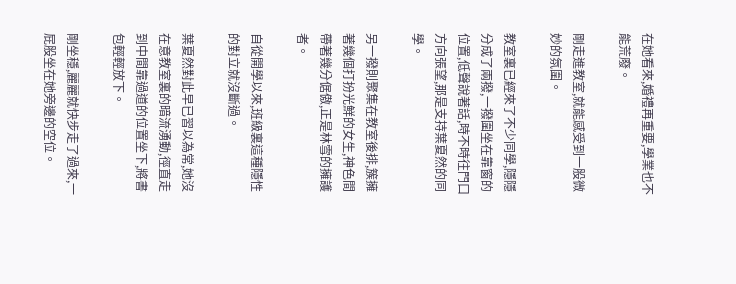在她看來,婚禮再重要,學業也不能荒廢。

剛走進教室,就能感受到一股微妙的氛圍。

教室裏已經來了不少同學,隱隱分成了兩撥,一撥圍坐在靠窗的位置,低聲說著話,時不時往門口方向張望,那是支持葉夏然的同學。

另一撥則聚集在教室後排,簇擁著幾個打扮光鮮的女生,神色間帶著幾分倨傲,正是林雪的擁護者。

自從開學以來,班級裏這種隱性的對立就沒斷過。

葉夏然對此早已習以為常,她沒在意教室裏的暗流湧動,徑直走到中間靠過道的位置坐下,將書包輕輕放下。

剛坐穩,麗麗就快步走了過來,一屁股坐在她旁邊的空位。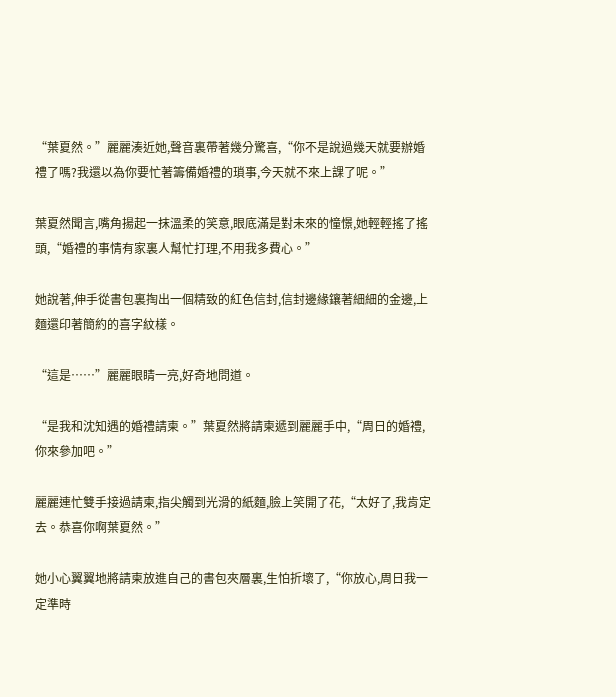“葉夏然。”麗麗湊近她,聲音裏帶著幾分驚喜,“你不是說過幾天就要辦婚禮了嗎?我還以為你要忙著籌備婚禮的瑣事,今天就不來上課了呢。”

葉夏然聞言,嘴角揚起一抹溫柔的笑意,眼底滿是對未來的憧憬,她輕輕搖了搖頭,“婚禮的事情有家裏人幫忙打理,不用我多費心。”

她說著,伸手從書包裏掏出一個精致的紅色信封,信封邊緣鑲著細細的金邊,上麵還印著簡約的喜字紋樣。

“這是……”麗麗眼睛一亮,好奇地問道。

“是我和沈知遇的婚禮請柬。”葉夏然將請柬遞到麗麗手中,“周日的婚禮,你來參加吧。”

麗麗連忙雙手接過請柬,指尖觸到光滑的紙麵,臉上笑開了花,“太好了,我肯定去。恭喜你啊葉夏然。”

她小心翼翼地將請柬放進自己的書包夾層裏,生怕折壞了,“你放心,周日我一定準時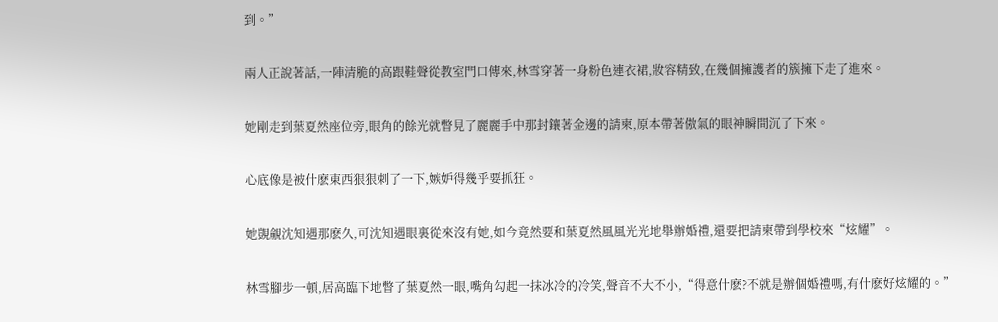到。”

兩人正說著話,一陣清脆的高跟鞋聲從教室門口傳來,林雪穿著一身粉色連衣裙,妝容精致,在幾個擁護者的簇擁下走了進來。

她剛走到葉夏然座位旁,眼角的餘光就瞥見了麗麗手中那封鑲著金邊的請柬,原本帶著傲氣的眼神瞬間沉了下來。

心底像是被什麽東西狠狠刺了一下,嫉妒得幾乎要抓狂。

她覬覦沈知遇那麽久,可沈知遇眼裏從來沒有她,如今竟然要和葉夏然風風光光地舉辦婚禮,還要把請柬帶到學校來“炫耀”。

林雪腳步一頓,居高臨下地瞥了葉夏然一眼,嘴角勾起一抹冰冷的冷笑,聲音不大不小,“得意什麽?不就是辦個婚禮嗎,有什麽好炫耀的。”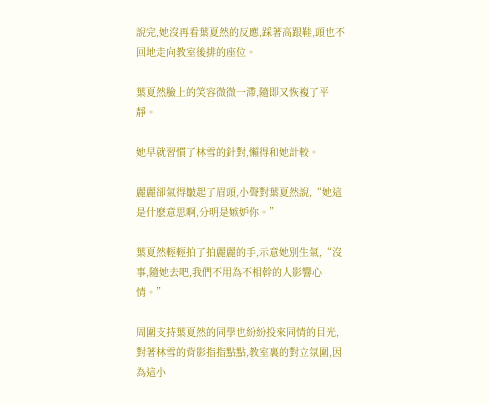說完,她沒再看葉夏然的反應,踩著高跟鞋,頭也不回地走向教室後排的座位。

葉夏然臉上的笑容微微一滯,隨即又恢複了平靜。

她早就習慣了林雪的針對,懶得和她計較。

麗麗卻氣得皺起了眉頭,小聲對葉夏然說,“她這是什麽意思啊,分明是嫉妒你。”

葉夏然輕輕拍了拍麗麗的手,示意她別生氣,“沒事,隨她去吧,我們不用為不相幹的人影響心情。”

周圍支持葉夏然的同學也紛紛投來同情的目光,對著林雪的背影指指點點,教室裏的對立氛圍,因為這小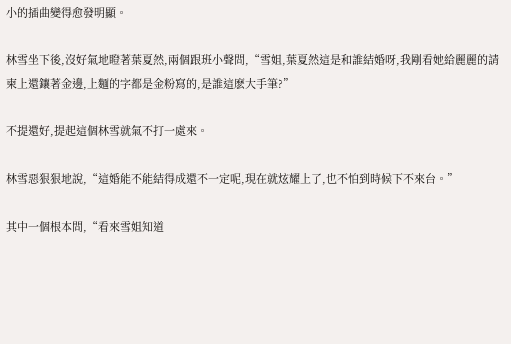小的插曲變得愈發明顯。

林雪坐下後,沒好氣地瞪著葉夏然,兩個跟班小聲問,“雪姐,葉夏然這是和誰結婚呀,我剛看她給麗麗的請柬上還鑲著金邊,上麵的字都是金粉寫的,是誰這麽大手筆?”

不提還好,提起這個林雪就氣不打一處來。

林雪惡狠狠地說,“這婚能不能結得成還不一定呢,現在就炫耀上了,也不怕到時候下不來台。”

其中一個根本問,“看來雪姐知道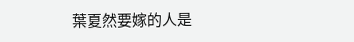葉夏然要嫁的人是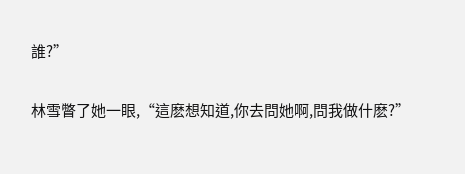誰?”

林雪瞥了她一眼,“這麽想知道,你去問她啊,問我做什麽?”